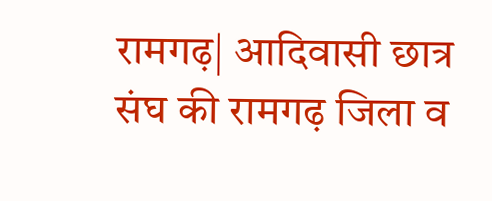रामगढ़| आदिवासी छात्र संघ की रामगढ़ जिला व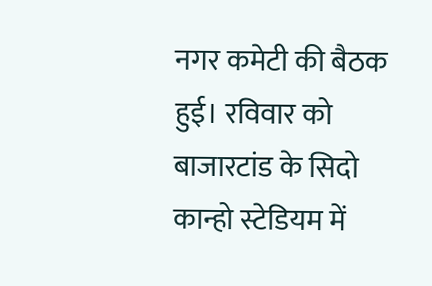नगर कमेटी की बैठक हुई। रविवार को बाजारटांड के सिदो कान्हो स्टेडियम में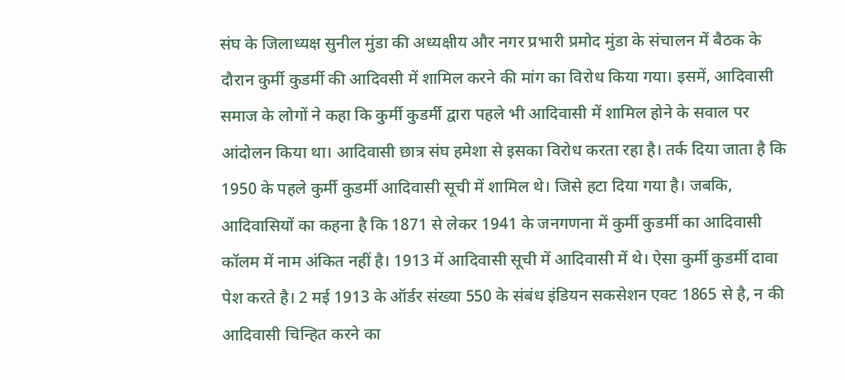संघ के जिलाध्यक्ष सुनील मुंडा की अध्यक्षीय और नगर प्रभारी प्रमोद मुंडा के संचालन में बैठक के दौरान कुर्मी कुडर्मी की आदिवसी में शामिल करने की मांग का विरोध किया गया। इसमें, आदिवासी समाज के लोगों ने कहा कि कुर्मी कुडर्मी द्वारा पहले भी आदिवासी में शामिल होने के सवाल पर आंदोलन किया था। आदिवासी छात्र संघ हमेशा से इसका विरोध करता रहा है। तर्क दिया जाता है कि 1950 के पहले कुर्मी कुडर्मी आदिवासी सूची में शामिल थे। जिसे हटा दिया गया है। जबकि, आदिवासियों का कहना है कि 1871 से लेकर 1941 के जनगणना में कुर्मी कुडर्मी का आदिवासी कॉलम में नाम अंकित नहीं है। 1913 में आदिवासी सूची में आदिवासी में थे। ऐसा कुर्मी कुडर्मी दावा पेश करते है। 2 मई 1913 के ऑर्डर संख्या 550 के संबंध इंडियन सकसेशन एक्ट 1865 से है, न की आदिवासी चिन्हित करने का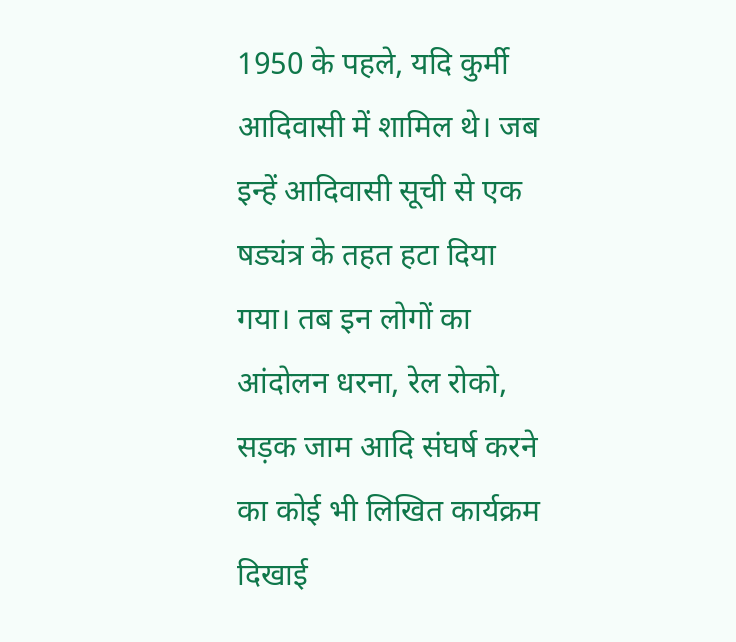1950 के पहले, यदि कुर्मी आदिवासी में शामिल थे। जब इन्हें आदिवासी सूची से एक षड्यंत्र के तहत हटा दिया गया। तब इन लोगों का आंदोलन धरना, रेल रोको, सड़क जाम आदि संघर्ष करने का कोई भी लिखित कार्यक्रम दिखाई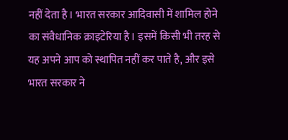नहीं देता है। भारत सरकार आदिवासी में शामिल होने का संवैधानिक क्राइटेरिया है। इसमें किसी भी तरह से यह अपने आप को स्थापित नहीं कर पाते है, और इसे भारत सरकार ने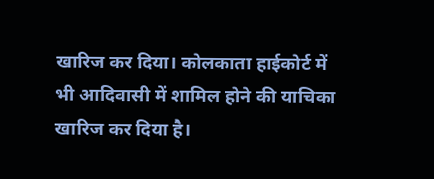खारिज कर दिया। कोलकाता हाईकोर्ट में भी आदिवासी में शामिल होने की याचिका खारिज कर दिया है।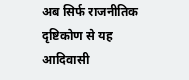अब सिर्फ राजनीतिक दृष्टिकोण से यह आदिवासी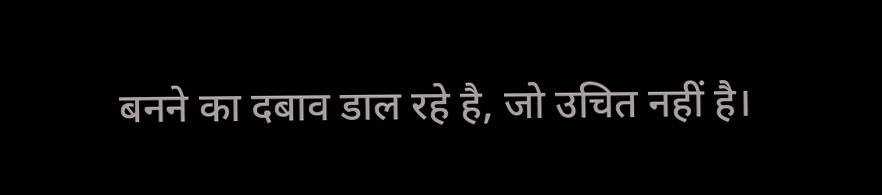बनने का दबाव डाल रहे है, जो उचित नहीं है।